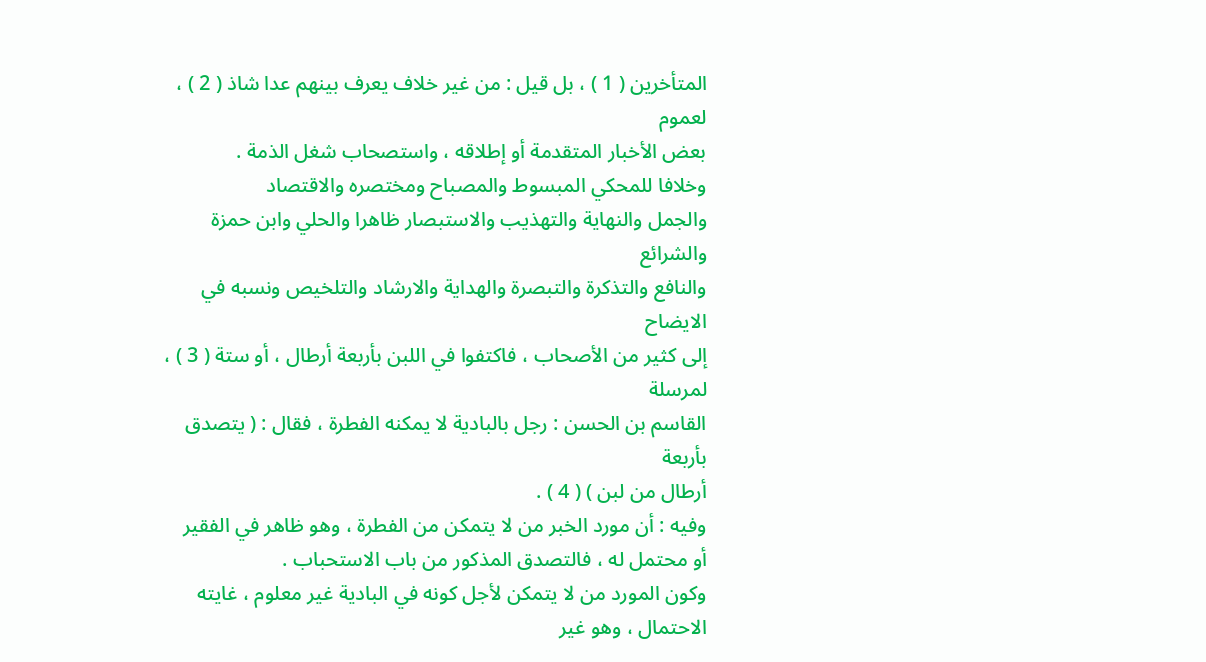المتأخرين ( 1 ) ، بل قيل : من غير خلاف يعرف بينهم عدا شاذ ( 2 ) ، لعموم
بعض الأخبار المتقدمة أو إطلاقه ، واستصحاب شغل الذمة .
وخلافا للمحكي المبسوط والمصباح ومختصره والاقتصاد
والجمل والنهاية والتهذيب والاستبصار ظاهرا والحلي وابن حمزة والشرائع
والنافع والتذكرة والتبصرة والهداية والارشاد والتلخيص ونسبه في الايضاح
إلى كثير من الأصحاب ، فاكتفوا في اللبن بأربعة أرطال ، أو ستة ( 3 ) ، لمرسلة
القاسم بن الحسن : رجل بالبادية لا يمكنه الفطرة ، فقال : ( يتصدق بأربعة
أرطال من لبن ) ( 4 ) .
وفيه : أن مورد الخبر من لا يتمكن من الفطرة ، وهو ظاهر في الفقير
أو محتمل له ، فالتصدق المذكور من باب الاستحباب .
وكون المورد من لا يتمكن لأجل كونه في البادية غير معلوم ، غايته
الاحتمال ، وهو غير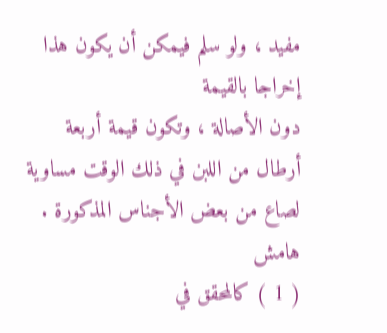مفيد ، ولو سلم فيمكن أن يكون هذا إخراجا بالقيمة
دون الأصالة ، وتكون قيمة أربعة أرطال من اللبن في ذلك الوقت مساوية
لصاع من بعض الأجناس المذكورة .
هامش
( 1 ) كالمحقق في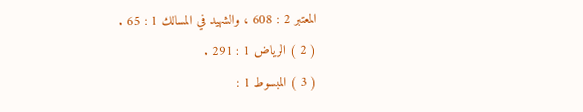المعتبر 2 : 608 ، والشهيد في المسالك 1 : 65 .
( 2 ) الرياض 1 : 291 .
( 3 ) المبسوط 1 :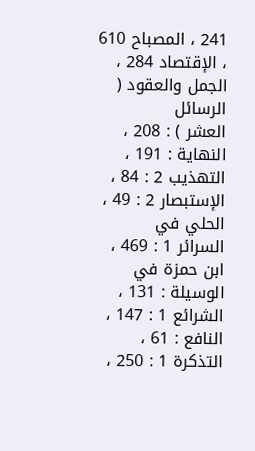241 ، المصباح 610 ، الإقتصاد 284 ، الجمل والعقود ( الرسائل
العشر ) : 208 ، النهاية : 191 ، التهذيب 2 : 84 ، الإستبصار 2 : 49 ، الحلي في
السرائر 1 : 469 ، ابن حمزة في الوسيلة : 131 ، الشرائع 1 : 147 ، النافع : 61 ،
التذكرة 1 : 250 ،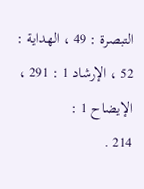التبصرة : 49 ، الهداية : 52 ، الإرشاد 1 : 291 ، الإيضاح 1 :
214 .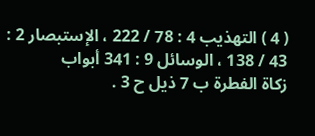( 4 ) التهذيب 4 : 78 / 222 ، الإستبصار 2 : 43 / 138 ، الوسائل 9 : 341 أبواب
زكاة الفطرة ب 7 ذيل ح 3 .